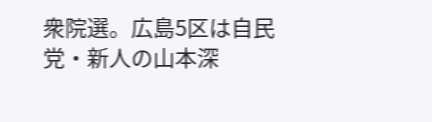衆院選。広島5区は自民党・新人の山本深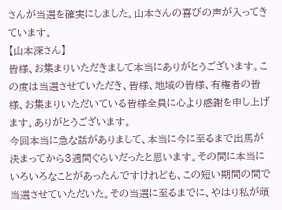さんが当選を確実にしました。山本さんの喜びの声が入ってきています。
【山本深さん】
皆様、お集まりいただきまして本当にありがとうございます。この度は当選させていただき、皆様、地域の皆様、有権者の皆様、お集まりいただいている皆様全員に心より感謝を申し上げます。ありがとうございます。
今回本当に急な話がありまして、本当に今に至るまで出馬が決まってから3週間ぐらいだったと思います。その間に本当にいろいろなことがあったんですけれども、この短い期間の間で当選させていただいた。その当選に至るまでに、やはり私が頑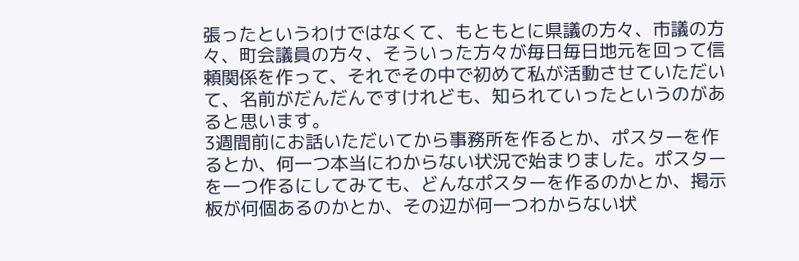張ったというわけではなくて、もともとに県議の方々、市議の方々、町会議員の方々、そういった方々が毎日毎日地元を回って信頼関係を作って、それでその中で初めて私が活動させていただいて、名前がだんだんですけれども、知られていったというのがあると思います。
3週間前にお話いただいてから事務所を作るとか、ポスターを作るとか、何一つ本当にわからない状況で始まりました。ポスターを一つ作るにしてみても、どんなポスターを作るのかとか、掲示板が何個あるのかとか、その辺が何一つわからない状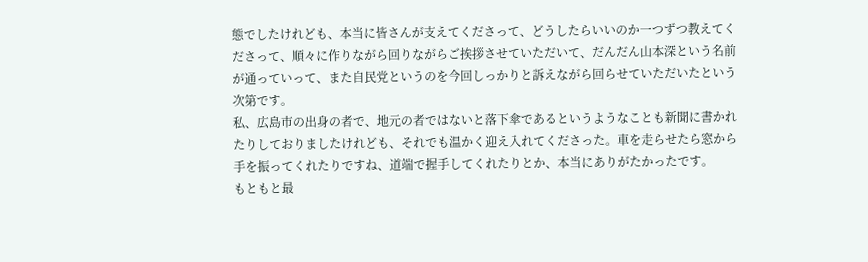態でしたけれども、本当に皆さんが支えてくださって、どうしたらいいのか一つずつ教えてくださって、順々に作りながら回りながらご挨拶させていただいて、だんだん山本深という名前が通っていって、また自民党というのを今回しっかりと訴えながら回らせていただいたという次第です。
私、広島市の出身の者で、地元の者ではないと落下傘であるというようなことも新聞に書かれたりしておりましたけれども、それでも温かく迎え入れてくださった。車を走らせたら窓から手を振ってくれたりですね、道端で握手してくれたりとか、本当にありがたかったです。
もともと最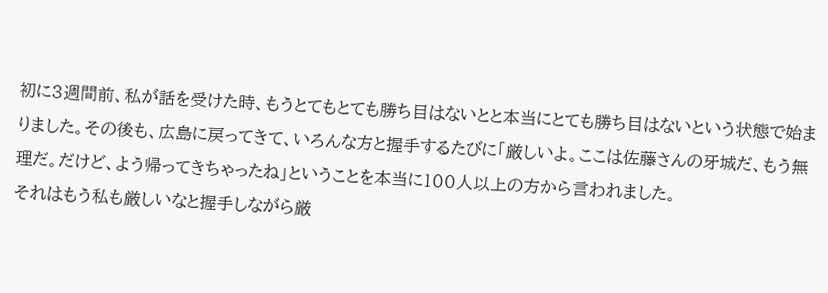初に3週間前、私が話を受けた時、もうとてもとても勝ち目はないとと本当にとても勝ち目はないという状態で始まりました。その後も、広島に戻ってきて、いろんな方と握手するたびに「厳しいよ。ここは佐藤さんの牙城だ、もう無理だ。だけど、よう帰ってきちゃったね」ということを本当に100人以上の方から言われました。
それはもう私も厳しいなと握手しながら厳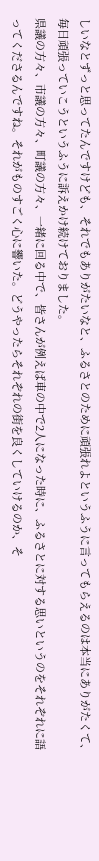しいなとずっと思ってたんですけども、それでもありがたいなと、ふるさとのために頑張れよというふうに言ってもらえるのは本当にありがたくて、毎日頑張っていこうというふうに訴えかけ続けておりました。
県議の方々、市議の方々、町議の方々、一緒に回る中で、皆さんが例えば車の中で2人になった時に、ふるさとに対する思いというのをそれぞれに語ってくださるんですね。それがものすごく心に響いた。どうやったらそれぞれの街を良くしていけるのか、そ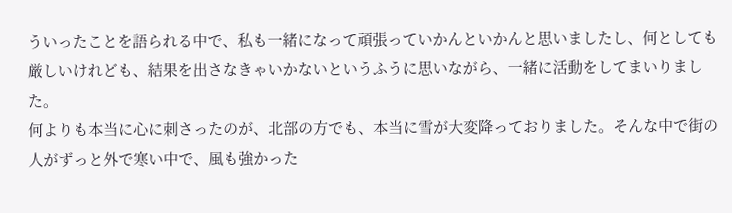ういったことを語られる中で、私も一緒になって頑張っていかんといかんと思いましたし、何としても厳しいけれども、結果を出さなきゃいかないというふうに思いながら、一緒に活動をしてまいりました。
何よりも本当に心に刺さったのが、北部の方でも、本当に雪が大変降っておりました。そんな中で街の人がずっと外で寒い中で、風も強かった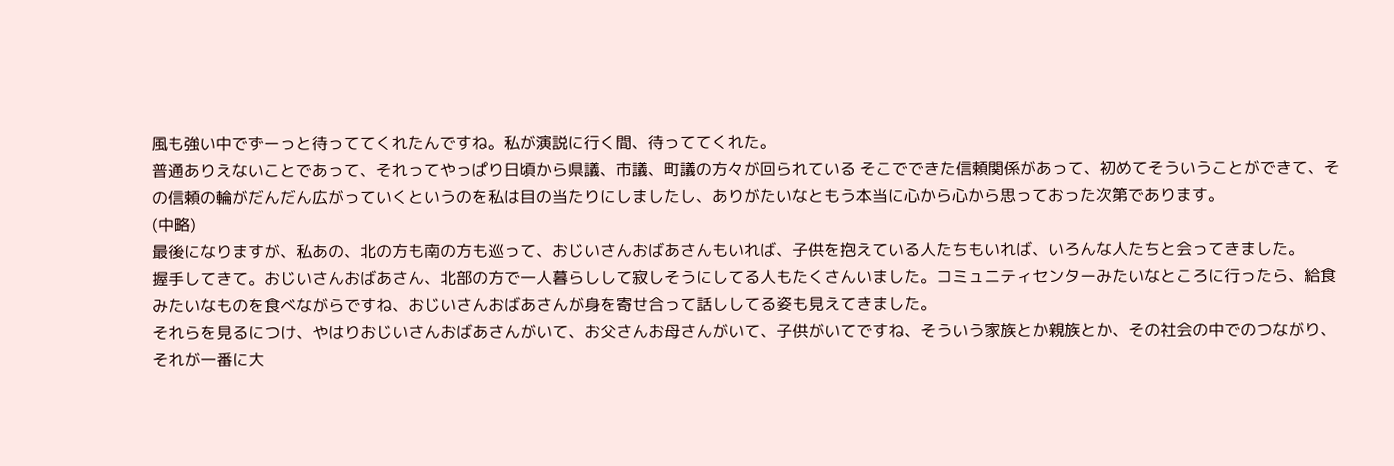風も強い中でずーっと待っててくれたんですね。私が演説に行く間、待っててくれた。
普通ありえないことであって、それってやっぱり日頃から県議、市議、町議の方々が回られている そこでできた信頼関係があって、初めてそういうことができて、その信頼の輪がだんだん広がっていくというのを私は目の当たりにしましたし、ありがたいなともう本当に心から心から思っておった次第であります。
(中略)
最後になりますが、私あの、北の方も南の方も巡って、おじいさんおばあさんもいれば、子供を抱えている人たちもいれば、いろんな人たちと会ってきました。
握手してきて。おじいさんおばあさん、北部の方で一人暮らしして寂しそうにしてる人もたくさんいました。コミュニティセンターみたいなところに行ったら、給食みたいなものを食べながらですね、おじいさんおばあさんが身を寄せ合って話ししてる姿も見えてきました。
それらを見るにつけ、やはりおじいさんおばあさんがいて、お父さんお母さんがいて、子供がいてですね、そういう家族とか親族とか、その社会の中でのつながり、それが一番に大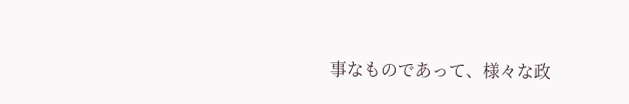事なものであって、様々な政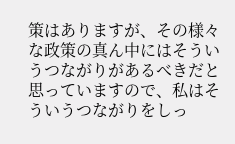策はありますが、その様々な政策の真ん中にはそういうつながりがあるべきだと思っていますので、私はそういうつながりをしっ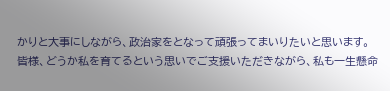かりと大事にしながら、政治家をとなって頑張ってまいりたいと思います。
皆様、どうか私を育てるという思いでご支援いただきながら、私も一生懸命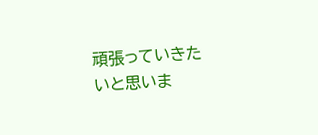頑張っていきたいと思いま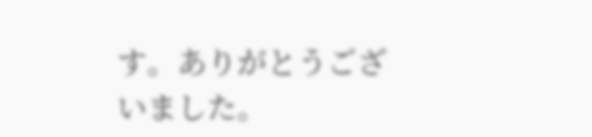す。ありがとうございました。